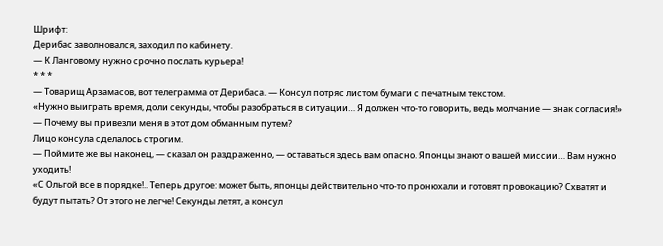Шрифт:
Дерибас заволновался, заходил по кабинету.
— К Ланговому нужно срочно послать курьера!
* * *
— Товарищ Арзамасов, вот телеграмма от Дерибаса. — Консул потряс листом бумаги с печатным текстом.
«Нужно выиграть время, доли секунды, чтобы разобраться в ситуации… Я должен что-то говорить, ведь молчание — знак согласия!»
— Почему вы привезли меня в этот дом обманным путем?
Лицо консула сделалось строгим.
— Поймите же вы наконец, — сказал он раздраженно, — оставаться здесь вам опасно. Японцы знают о вашей миссии… Вам нужно уходить!
«С Ольгой все в порядке!.. Теперь другое: может быть, японцы действительно что-то пронюхали и готовят провокацию? Схватят и будут пытать? От этого не легче! Секунды летят, а консул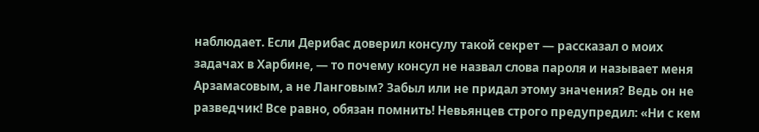наблюдает. Если Дерибас доверил консулу такой секрет — рассказал о моих задачах в Харбине, — то почему консул не назвал слова пароля и называет меня Арзамасовым, а не Ланговым? Забыл или не придал этому значения? Ведь он не разведчик! Все равно, обязан помнить! Невьянцев строго предупредил: «Ни с кем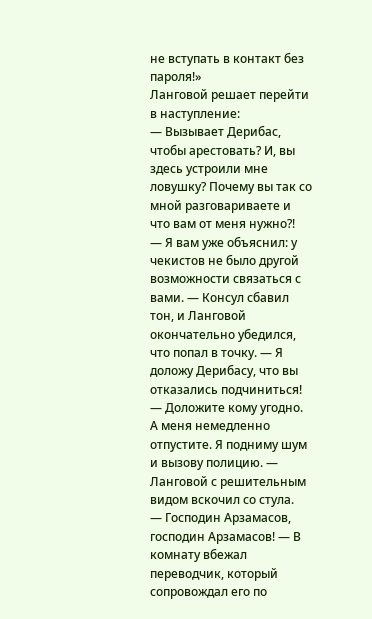не вступать в контакт без пароля!»
Ланговой решает перейти в наступление:
— Вызывает Дерибас, чтобы арестовать? И, вы здесь устроили мне ловушку? Почему вы так со мной разговариваете и что вам от меня нужно?!
— Я вам уже объяснил: у чекистов не было другой возможности связаться с вами. — Консул сбавил тон, и Ланговой окончательно убедился, что попал в точку. — Я доложу Дерибасу, что вы отказались подчиниться!
— Доложите кому угодно. А меня немедленно отпустите. Я подниму шум и вызову полицию. — Ланговой с решительным видом вскочил со стула.
— Господин Арзамасов, господин Арзамасов! — В комнату вбежал переводчик, который сопровождал его по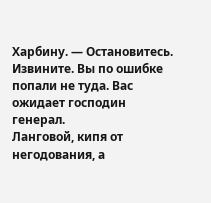Харбину. — Остановитесь. Извините. Вы по ошибке попали не туда. Вас ожидает господин генерал.
Ланговой, кипя от негодования, а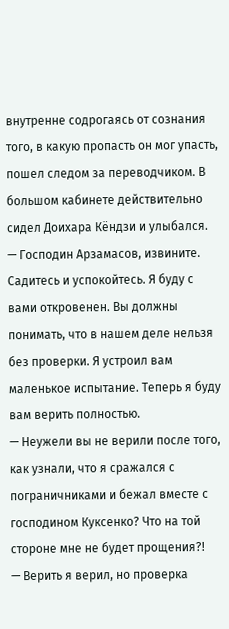внутренне содрогаясь от сознания того, в какую пропасть он мог упасть, пошел следом за переводчиком. В большом кабинете действительно сидел Доихара Кёндзи и улыбался.
— Господин Арзамасов, извините. Садитесь и успокойтесь. Я буду с вами откровенен. Вы должны понимать, что в нашем деле нельзя без проверки. Я устроил вам маленькое испытание. Теперь я буду вам верить полностью.
— Неужели вы не верили после того, как узнали, что я сражался с пограничниками и бежал вместе с господином Куксенко? Что на той стороне мне не будет прощения?!
— Верить я верил, но проверка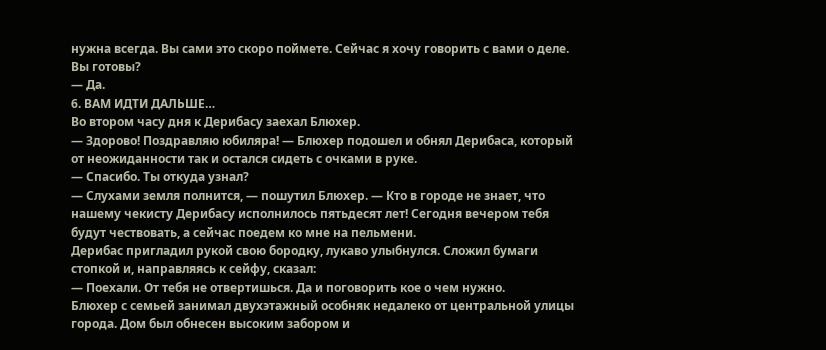нужна всегда. Вы сами это скоро поймете. Сейчас я хочу говорить с вами о деле. Вы готовы?
— Да.
6. ВАМ ИДТИ ДАЛЬШЕ…
Во втором часу дня к Дерибасу заехал Блюхер.
— Здорово! Поздравляю юбиляра! — Блюхер подошел и обнял Дерибаса, который от неожиданности так и остался сидеть с очками в руке.
— Спасибо. Ты откуда узнал?
— Слухами земля полнится, — пошутил Блюхер. — Кто в городе не знает, что нашему чекисту Дерибасу исполнилось пятьдесят лет! Сегодня вечером тебя будут чествовать, а сейчас поедем ко мне на пельмени.
Дерибас пригладил рукой свою бородку, лукаво улыбнулся. Сложил бумаги стопкой и, направляясь к сейфу, сказал:
— Поехали. От тебя не отвертишься. Да и поговорить кое о чем нужно.
Блюхер с семьей занимал двухэтажный особняк недалеко от центральной улицы города. Дом был обнесен высоким забором и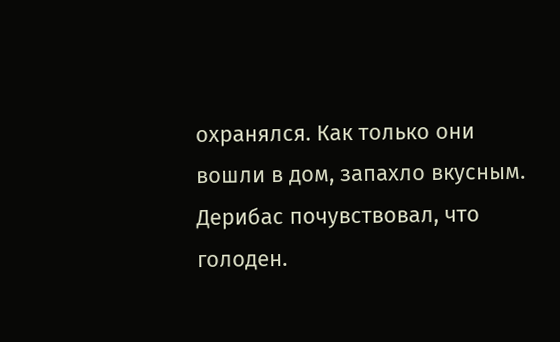охранялся. Как только они вошли в дом, запахло вкусным. Дерибас почувствовал, что голоден.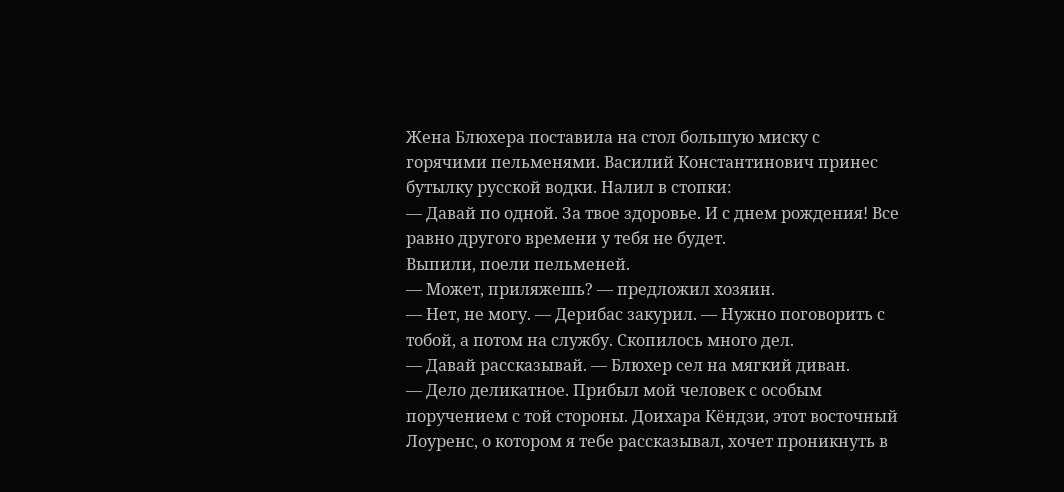Жена Блюхера поставила на стол большую миску с горячими пельменями. Василий Константинович принес бутылку русской водки. Налил в стопки:
— Давай по одной. За твое здоровье. И с днем рождения! Все равно другого времени у тебя не будет.
Выпили, поели пельменей.
— Может, приляжешь? — предложил хозяин.
— Нет, не могу. — Дерибас закурил. — Нужно поговорить с тобой, а потом на службу. Скопилось много дел.
— Давай рассказывай. — Блюхер сел на мягкий диван.
— Дело деликатное. Прибыл мой человек с особым поручением с той стороны. Доихара Кёндзи, этот восточный Лоуренс, о котором я тебе рассказывал, хочет проникнуть в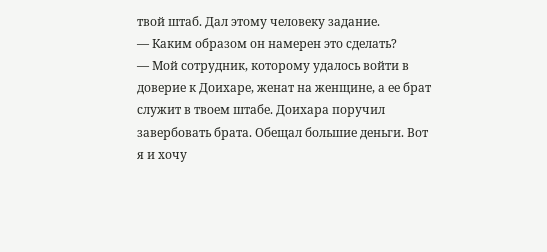твой штаб. Дал этому человеку задание.
— Каким образом он намерен это сделать?
— Мой сотрудник, которому удалось войти в доверие к Доихаре, женат на женщине, а ее брат служит в твоем штабе. Доихара поручил завербовать брата. Обещал большие деньги. Вот я и хочу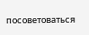посоветоваться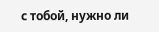с тобой, нужно ли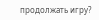продолжать игру?